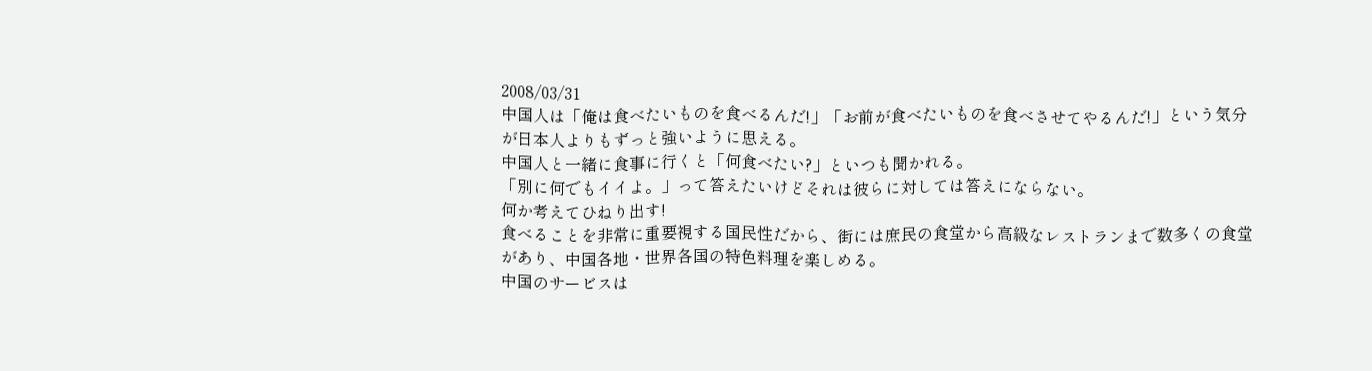2008/03/31
中国人は「俺は食べたいものを食べるんだ!」「お前が食べたいものを食べさせてやるんだ!」という気分が日本人よりもずっと強いように思える。
中国人と一緒に食事に行くと「何食べたい?」といつも聞かれる。
「別に何でもイイよ。」って答えたいけどそれは彼らに対しては答えにならない。
何か考えてひねり出す!
食べることを非常に重要視する国民性だから、街には庶民の食堂から高級なレストランまで数多くの食堂があり、中国各地・世界各国の特色料理を楽しめる。
中国のサービスは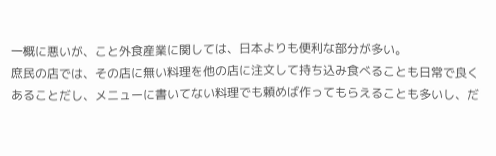一概に悪いが、こと外食産業に関しては、日本よりも便利な部分が多い。
庶民の店では、その店に無い料理を他の店に注文して持ち込み食べることも日常で良くあることだし、メニューに書いてない料理でも頼めば作ってもらえることも多いし、だ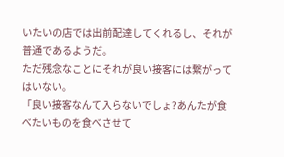いたいの店では出前配達してくれるし、それが普通であるようだ。
ただ残念なことにそれが良い接客には繋がってはいない。
「良い接客なんて入らないでしょ?あんたが食べたいものを食べさせて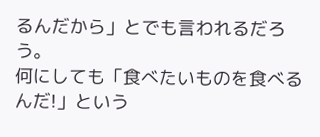るんだから」とでも言われるだろう。
何にしても「食べたいものを食べるんだ!」という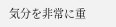気分を非常に重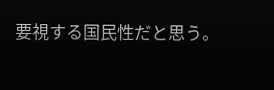要視する国民性だと思う。